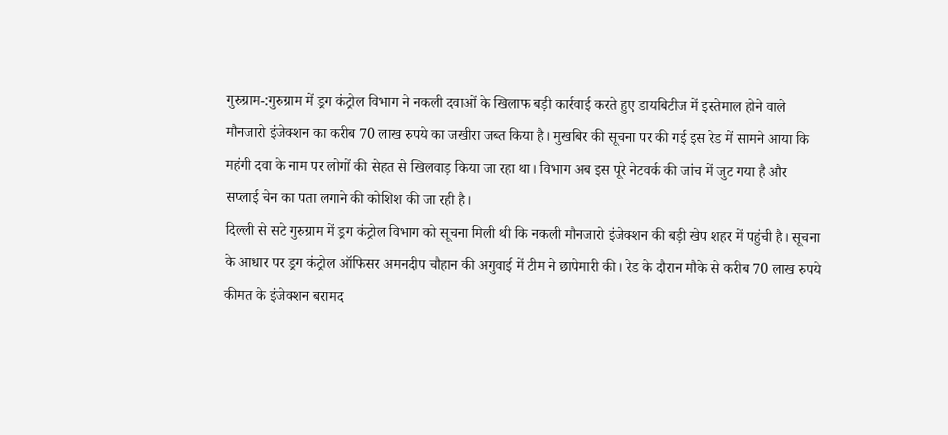गुरुग्राम-:गुरुग्राम में ड्रग कंट्रोल विभाग ने नकली दवाओं के खिलाफ बड़ी कार्रवाई करते हुए डायबिटीज में इस्तेमाल होने वाले मौनजारो इंजेक्शन का करीब 70 लाख रुपये का जखीरा जब्त किया है। मुखबिर की सूचना पर की गई इस रेड में सामने आया कि महंगी दवा के नाम पर लोगों की सेहत से खिलवाड़ किया जा रहा था। विभाग अब इस पूरे नेटवर्क की जांच में जुट गया है और सप्लाई चेन का पता लगाने की कोशिश की जा रही है।
दिल्ली से सटे गुरुग्राम में ड्रग कंट्रोल विभाग को सूचना मिली थी कि नकली मौनजारो इंजेक्शन की बड़ी खेप शहर में पहुंची है। सूचना के आधार पर ड्रग कंट्रोल ऑफिसर अमनदीप चौहान की अगुवाई में टीम ने छापेमारी की। रेड के दौरान मौके से करीब 70 लाख रुपये कीमत के इंजेक्शन बरामद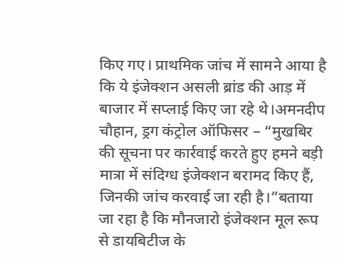किए गए। प्राथमिक जांच में सामने आया है कि ये इंजेक्शन असली ब्रांड की आड़ में बाजार में सप्लाई किए जा रहे थे।अमनदीप चौहान, ड्रग कंट्रोल ऑफिसर – “मुखबिर की सूचना पर कार्रवाई करते हुए हमने बड़ी मात्रा में संदिग्ध इंजेक्शन बरामद किए हैं, जिनकी जांच करवाई जा रही है।”बताया जा रहा है कि मौनजारो इंजेक्शन मूल रूप से डायबिटीज के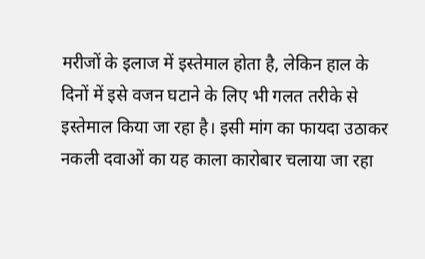मरीजों के इलाज में इस्तेमाल होता है, लेकिन हाल के दिनों में इसे वजन घटाने के लिए भी गलत तरीके से इस्तेमाल किया जा रहा है। इसी मांग का फायदा उठाकर नकली दवाओं का यह काला कारोबार चलाया जा रहा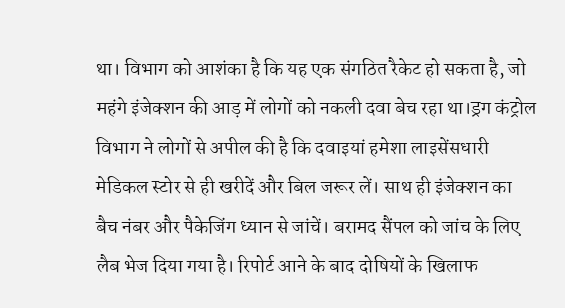था। विभाग को आशंका है कि यह एक संगठित रैकेट हो सकता है, जो महंगे इंजेक्शन की आड़ में लोगों को नकली दवा बेच रहा था।ड्रग कंट्रोल विभाग ने लोगों से अपील की है कि दवाइयां हमेशा लाइसेंसधारी मेडिकल स्टोर से ही खरीदें और बिल जरूर लें। साथ ही इंजेक्शन का बैच नंबर और पैकेजिंग ध्यान से जांचें। बरामद सैंपल को जांच के लिए लैब भेज दिया गया है। रिपोर्ट आने के बाद दोषियों के खिलाफ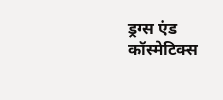ड्रग्स एंड कॉस्मेटिक्स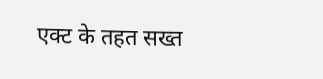एक्ट के तहत सख्त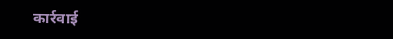कार्रवाई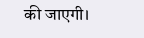की जाएगी।